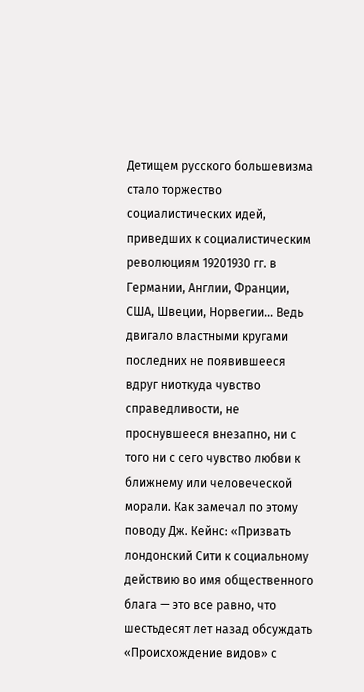Детищем русского большевизма стало торжество социалистических идей, приведших к социалистическим революциям 19201930 гг. в Германии, Англии, Франции, США, Швеции, Норвегии… Ведь двигало властными кругами последних не появившееся вдруг ниоткуда чувство справедливости, не проснувшееся внезапно, ни с того ни с сего чувство любви к ближнему или человеческой морали. Как замечал по этому поводу Дж. Кейнс: «Призвать лондонский Сити к социальному действию во имя общественного блага — это все равно, что шестьдесят лет назад обсуждать «Происхождение видов» с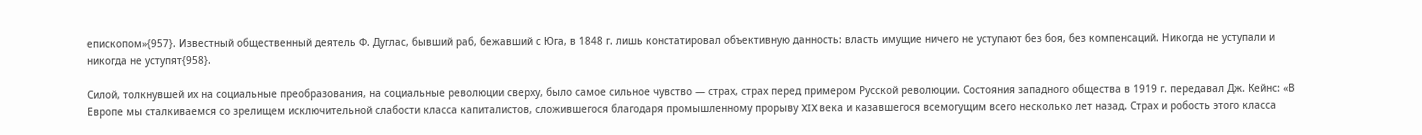епископом»{957}. Известный общественный деятель Ф. Дуглас, бывший раб, бежавший с Юга, в 1848 г. лишь констатировал объективную данность: власть имущие ничего не уступают без боя, без компенсаций. Никогда не уступали и никогда не уступят{958}.

Силой, толкнувшей их на социальные преобразования, на социальные революции сверху, было самое сильное чувство — страх, страх перед примером Русской революции. Состояния западного общества в 1919 г. передавал Дж. Кейнс: «В Европе мы сталкиваемся со зрелищем исключительной слабости класса капиталистов, сложившегося благодаря промышленному прорыву XIX века и казавшегося всемогущим всего несколько лет назад. Страх и робость этого класса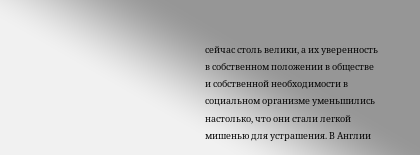сейчас столь велики, а их уверенность в собственном положении в обществе и собственной необходимости в социальном организме уменьшились настолько, что они стали легкой мишенью для устрашения. В Англии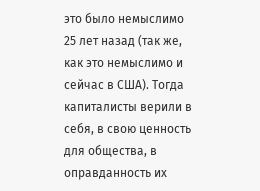это было немыслимо 25 лет назад (так же, как это немыслимо и сейчас в США). Тогда капиталисты верили в себя, в свою ценность для общества, в оправданность их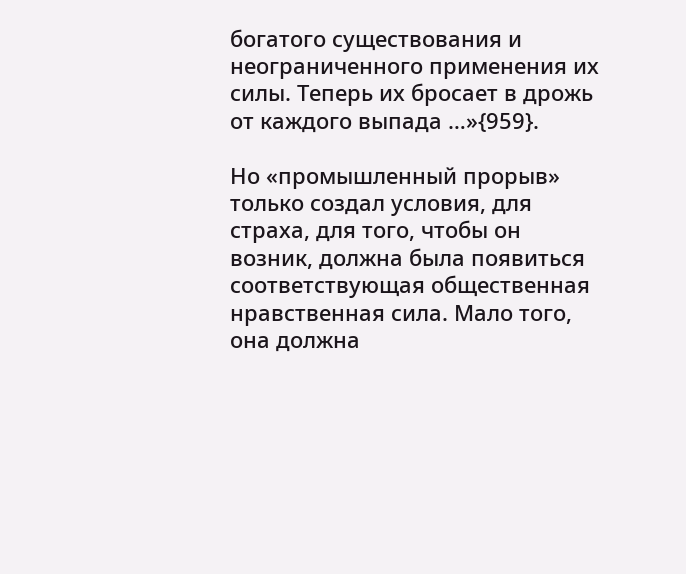богатого существования и неограниченного применения их силы. Теперь их бросает в дрожь от каждого выпада …»{959}.

Но «промышленный прорыв» только создал условия, для страха, для того, чтобы он возник, должна была появиться соответствующая общественная нравственная сила. Мало того, она должна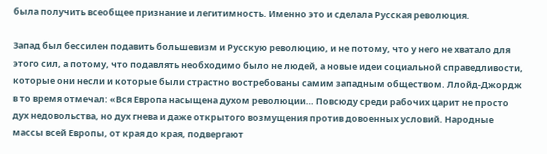была получить всеобщее признание и легитимность. Именно это и сделала Русская революция.

Запад был бессилен подавить большевизм и Русскую революцию, и не потому, что у него не хватало для этого сил, а потому, что подавлять необходимо было не людей, а новые идеи социальной справедливости, которые они несли и которые были страстно востребованы самим западным обществом. Ллойд-Джордж в то время отмечал: «Вся Европа насыщена духом революции… Повсюду среди рабочих царит не просто дух недовольства, но дух гнева и даже открытого возмущения против довоенных условий. Народные массы всей Европы, от края до края, подвергают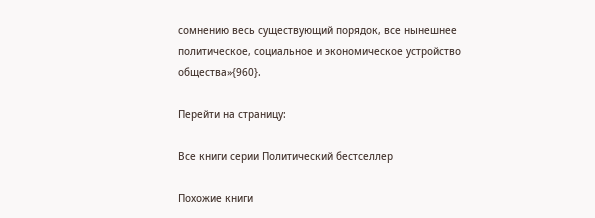сомнению весь существующий порядок, все нынешнее политическое, социальное и экономическое устройство общества»{960}.

Перейти на страницу:

Все книги серии Политический бестселлер

Похожие книги